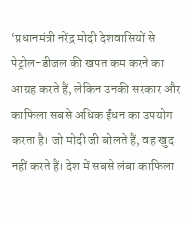‘प्रधानमंत्री नरेंद्र मोदी देशवासियों से पेट्रोल-डीजल की खपत कम करने का आग्रह करते हैं, लेकिन उनकी सरकार और काफिला सबसे अधिक ईंधन का उपयोग करता है। जो मोदी जी बोलते हैं, वह खुद नहीं करते हैं। देश में सबसे लंबा काफिला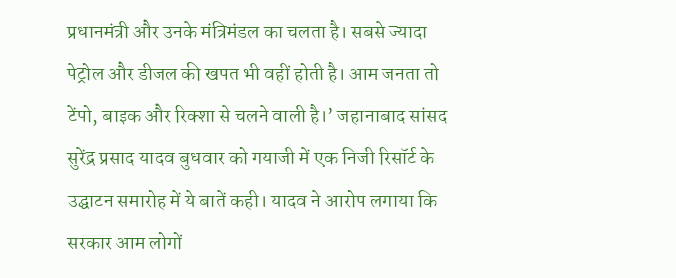प्रधानमंत्री और उनके मंत्रिमंडल का चलता है। सबसे ज्यादा पेट्रोल और डीजल की खपत भी वहीं होती है। आम जनता तो टेंपो, बाइक और रिक्शा से चलने वाली है।’ जहानाबाद सांसद सुरेंद्र प्रसाद यादव बुधवार को गयाजी में एक निजी रिसॉर्ट के उद्घाटन समारोह में ये बातें कही। यादव ने आरोप लगाया कि सरकार आम लोगों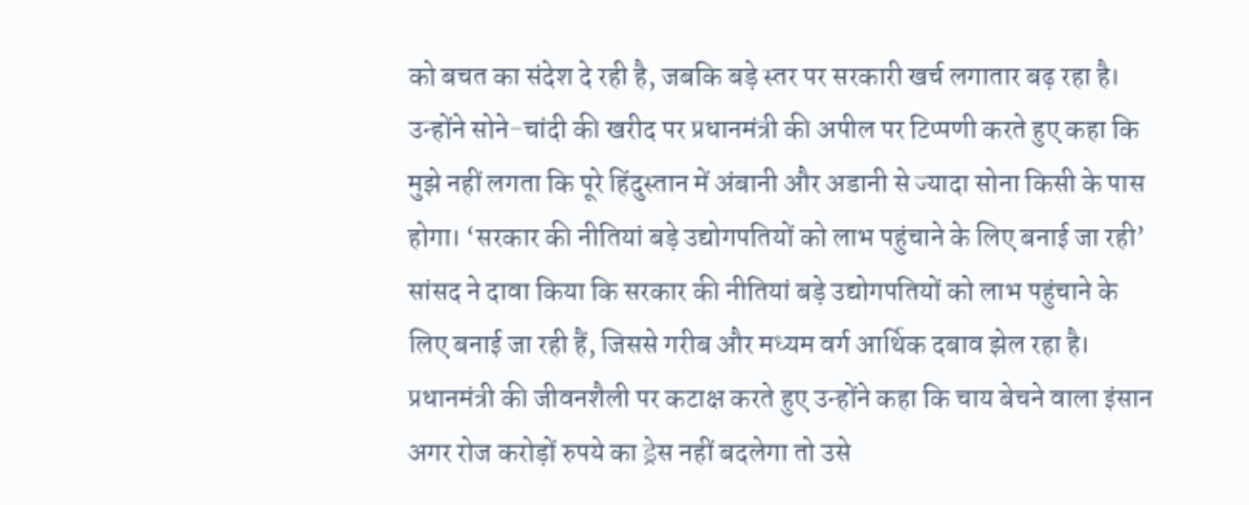को बचत का संदेश दे रही है, जबकि बड़े स्तर पर सरकारी खर्च लगातार बढ़ रहा है। उन्होंने सोने-चांदी की खरीद पर प्रधानमंत्री की अपील पर टिप्पणी करते हुए कहा कि मुझे नहीं लगता कि पूरे हिंदुस्तान में अंबानी और अडानी से ज्यादा सोना किसी के पास होगा। ‘सरकार की नीतियां बड़े उद्योगपतियों को लाभ पहुंचाने के लिए बनाई जा रही’ सांसद ने दावा किया कि सरकार की नीतियां बड़े उद्योगपतियों को लाभ पहुंचाने के लिए बनाई जा रही हैं, जिससे गरीब और मध्यम वर्ग आर्थिक दबाव झेल रहा है। प्रधानमंत्री की जीवनशैली पर कटाक्ष करते हुए उन्होंने कहा कि चाय बेचने वाला इंसान अगर रोज करोड़ों रुपये का ड्रेस नहीं बदलेगा तो उसे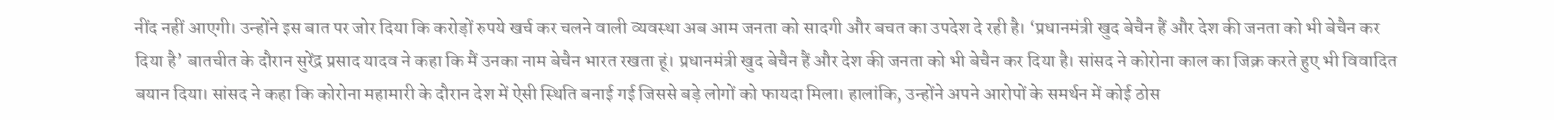नींद नहीं आएगी। उन्होंने इस बात पर जोर दिया कि करोड़ों रुपये खर्च कर चलने वाली व्यवस्था अब आम जनता को सादगी और बचत का उपदेश दे रही है। ‘प्रधानमंत्री खुद बेचैन हैं और देश की जनता को भी बेचैन कर दिया है’ बातचीत के दौरान सुरेंद्र प्रसाद यादव ने कहा कि मैं उनका नाम बेचैन भारत रखता हूं। प्रधानमंत्री खुद बेचैन हैं और देश की जनता को भी बेचैन कर दिया है। सांसद ने कोरोना काल का जिक्र करते हुए भी विवादित बयान दिया। सांसद ने कहा कि कोरोना महामारी के दौरान देश में ऐसी स्थिति बनाई गई जिससे बड़े लोगों को फायदा मिला। हालांकि, उन्होंने अपने आरोपों के समर्थन में कोई ठोस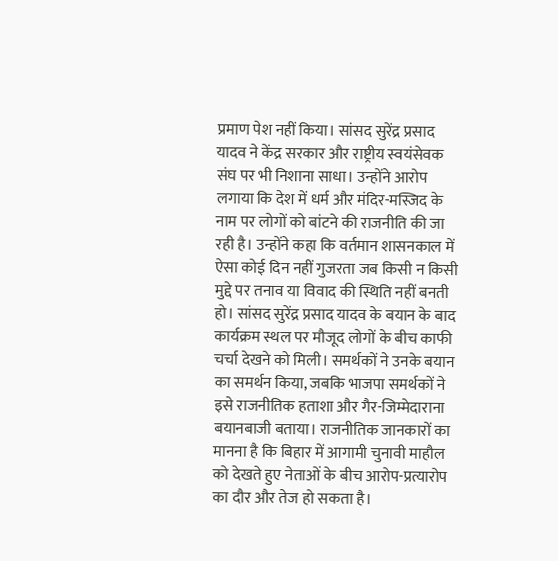प्रमाण पेश नहीं किया। सांसद सुरेंद्र प्रसाद यादव ने केंद्र सरकार और राष्ट्रीय स्वयंसेवक संघ पर भी निशाना साधा। उन्होंने आरोप लगाया कि देश में धर्म और मंदिर-मस्जिद के नाम पर लोगों को बांटने की राजनीति की जा रही है। उन्होंने कहा कि वर्तमान शासनकाल में ऐसा कोई दिन नहीं गुजरता जब किसी न किसी मुद्दे पर तनाव या विवाद की स्थिति नहीं बनती हो। सांसद सुरेंद्र प्रसाद यादव के बयान के बाद कार्यक्रम स्थल पर मौजूद लोगों के बीच काफी चर्चा देखने को मिली। समर्थकों ने उनके बयान का समर्थन किया, जबकि भाजपा समर्थकों ने इसे राजनीतिक हताशा और गैर-जिम्मेदाराना बयानबाजी बताया। राजनीतिक जानकारों का मानना है कि बिहार में आगामी चुनावी माहौल को देखते हुए नेताओं के बीच आरोप-प्रत्यारोप का दौर और तेज हो सकता है।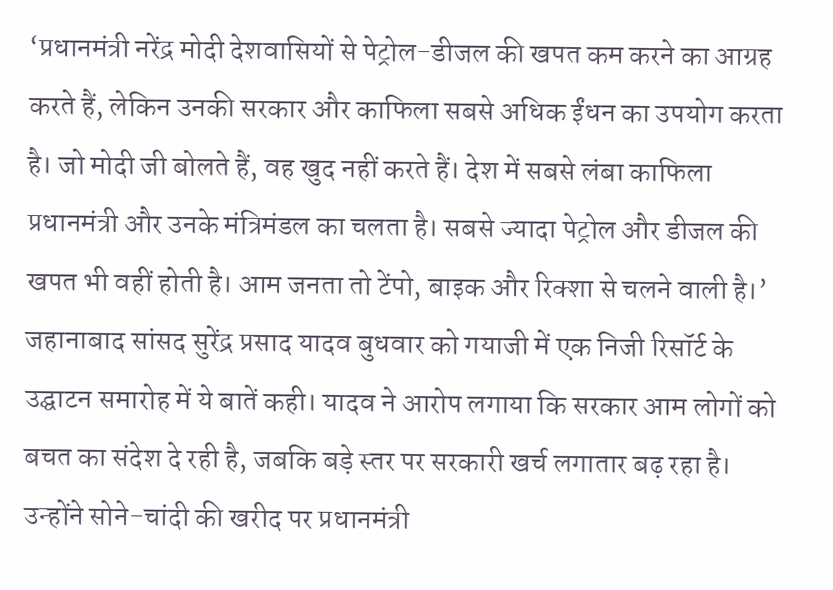‘प्रधानमंत्री नरेंद्र मोदी देशवासियों से पेट्रोल-डीजल की खपत कम करने का आग्रह करते हैं, लेकिन उनकी सरकार और काफिला सबसे अधिक ईंधन का उपयोग करता है। जो मोदी जी बोलते हैं, वह खुद नहीं करते हैं। देश में सबसे लंबा काफिला प्रधानमंत्री और उनके मंत्रिमंडल का चलता है। सबसे ज्यादा पेट्रोल और डीजल की खपत भी वहीं होती है। आम जनता तो टेंपो, बाइक और रिक्शा से चलने वाली है।’ जहानाबाद सांसद सुरेंद्र प्रसाद यादव बुधवार को गयाजी में एक निजी रिसॉर्ट के उद्घाटन समारोह में ये बातें कही। यादव ने आरोप लगाया कि सरकार आम लोगों को बचत का संदेश दे रही है, जबकि बड़े स्तर पर सरकारी खर्च लगातार बढ़ रहा है। उन्होंने सोने-चांदी की खरीद पर प्रधानमंत्री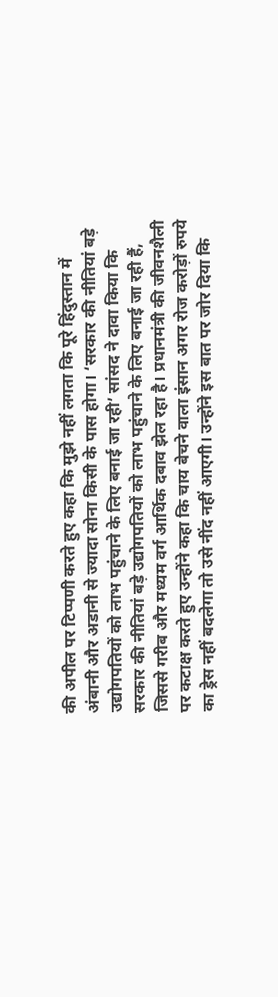की अपील पर टिप्पणी करते हुए कहा कि मुझे नहीं लगता कि पूरे हिंदुस्तान में अंबानी और अडानी से ज्यादा सोना किसी के पास होगा। ‘सरकार की नीतियां बड़े उद्योगपतियों को लाभ पहुंचाने के लिए बनाई जा रही’ सांसद ने दावा किया कि सरकार की नीतियां बड़े उद्योगपतियों को लाभ पहुंचाने के लिए बनाई जा रही हैं, जिससे गरीब और मध्यम वर्ग आर्थिक दबाव झेल रहा है। प्रधानमंत्री की जीवनशैली पर कटाक्ष करते हुए उन्होंने कहा कि चाय बेचने वाला इंसान अगर रोज करोड़ों रुपये का ड्रेस नहीं बदलेगा तो उसे नींद नहीं आएगी। उन्होंने इस बात पर जोर दिया कि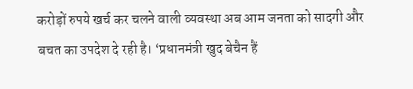करोड़ों रुपये खर्च कर चलने वाली व्यवस्था अब आम जनता को सादगी और बचत का उपदेश दे रही है। ‘प्रधानमंत्री खुद बेचैन हैं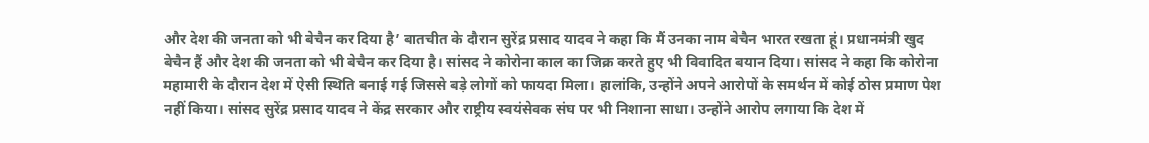और देश की जनता को भी बेचैन कर दिया है’ बातचीत के दौरान सुरेंद्र प्रसाद यादव ने कहा कि मैं उनका नाम बेचैन भारत रखता हूं। प्रधानमंत्री खुद बेचैन हैं और देश की जनता को भी बेचैन कर दिया है। सांसद ने कोरोना काल का जिक्र करते हुए भी विवादित बयान दिया। सांसद ने कहा कि कोरोना महामारी के दौरान देश में ऐसी स्थिति बनाई गई जिससे बड़े लोगों को फायदा मिला। हालांकि, उन्होंने अपने आरोपों के समर्थन में कोई ठोस प्रमाण पेश नहीं किया। सांसद सुरेंद्र प्रसाद यादव ने केंद्र सरकार और राष्ट्रीय स्वयंसेवक संघ पर भी निशाना साधा। उन्होंने आरोप लगाया कि देश में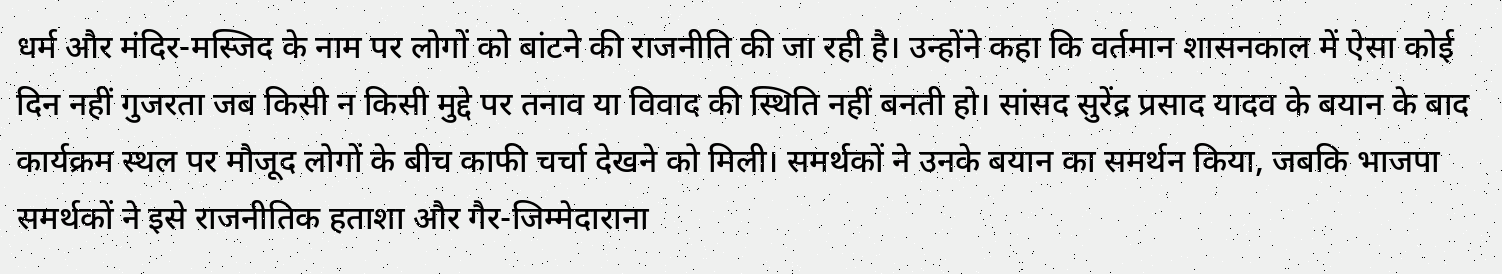धर्म और मंदिर-मस्जिद के नाम पर लोगों को बांटने की राजनीति की जा रही है। उन्होंने कहा कि वर्तमान शासनकाल में ऐसा कोई दिन नहीं गुजरता जब किसी न किसी मुद्दे पर तनाव या विवाद की स्थिति नहीं बनती हो। सांसद सुरेंद्र प्रसाद यादव के बयान के बाद कार्यक्रम स्थल पर मौजूद लोगों के बीच काफी चर्चा देखने को मिली। समर्थकों ने उनके बयान का समर्थन किया, जबकि भाजपा समर्थकों ने इसे राजनीतिक हताशा और गैर-जिम्मेदाराना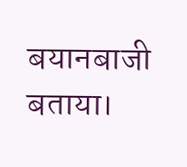बयानबाजी बताया।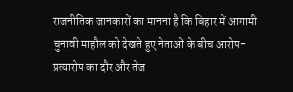राजनीतिक जानकारों का मानना है कि बिहार में आगामी चुनावी माहौल को देखते हुए नेताओं के बीच आरोप-प्रत्यारोप का दौर और तेज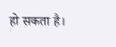हो सकता है।